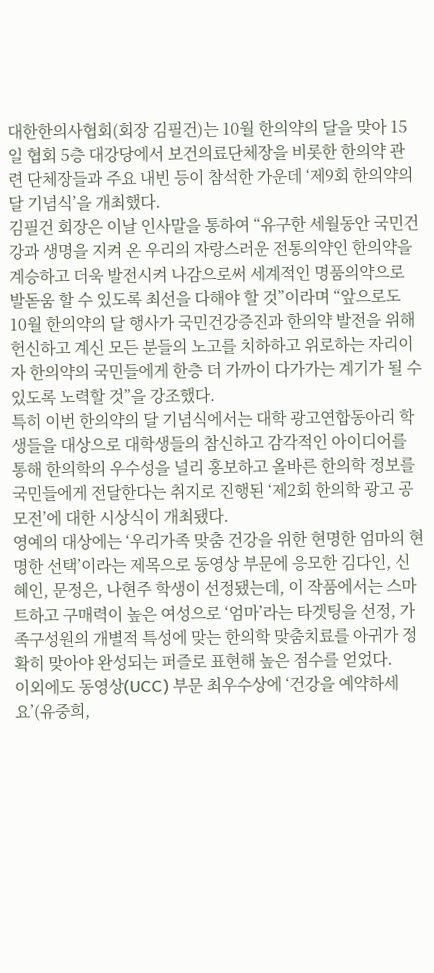대한한의사협회(회장 김필건)는 10월 한의약의 달을 맞아 15일 협회 5층 대강당에서 보건의료단체장을 비롯한 한의약 관련 단체장들과 주요 내빈 등이 참석한 가운데 ‘제9회 한의약의 달 기념식’을 개최했다.
김필건 회장은 이날 인사말을 통하여 “유구한 세월동안 국민건강과 생명을 지켜 온 우리의 자랑스러운 전통의약인 한의약을 계승하고 더욱 발전시켜 나감으로써 세계적인 명품의약으로 발돋움 할 수 있도록 최선을 다해야 할 것”이라며 “앞으로도 10월 한의약의 달 행사가 국민건강증진과 한의약 발전을 위해 헌신하고 계신 모든 분들의 노고를 치하하고 위로하는 자리이자 한의약의 국민들에게 한층 더 가까이 다가가는 계기가 될 수 있도록 노력할 것”을 강조했다.
특히 이번 한의약의 달 기념식에서는 대학 광고연합동아리 학생들을 대상으로 대학생들의 참신하고 감각적인 아이디어를 통해 한의학의 우수성을 널리 홍보하고 올바른 한의학 정보를 국민들에게 전달한다는 취지로 진행된 ‘제2회 한의학 광고 공모전’에 대한 시상식이 개최됐다.
영예의 대상에는 ‘우리가족 맞춤 건강을 위한 현명한 엄마의 현명한 선택’이라는 제목으로 동영상 부문에 응모한 김다인, 신혜인, 문정은, 나현주 학생이 선정됐는데, 이 작품에서는 스마트하고 구매력이 높은 여성으로 ‘엄마’라는 타겟팅을 선정, 가족구성원의 개별적 특성에 맞는 한의학 맞춤치료를 아귀가 정확히 맞아야 완성되는 퍼즐로 표현해 높은 점수를 얻었다.
이외에도 동영상(UCC) 부문 최우수상에 ‘건강을 예약하세요’(유중희,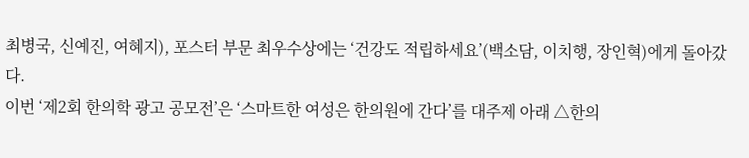최병국, 신예진, 여혜지), 포스터 부문 최우수상에는 ‘건강도 적립하세요’(백소담, 이치행, 장인혁)에게 돌아갔다.
이번 ‘제2회 한의학 광고 공모전’은 ‘스마트한 여성은 한의원에 간다’를 대주제 아래 △한의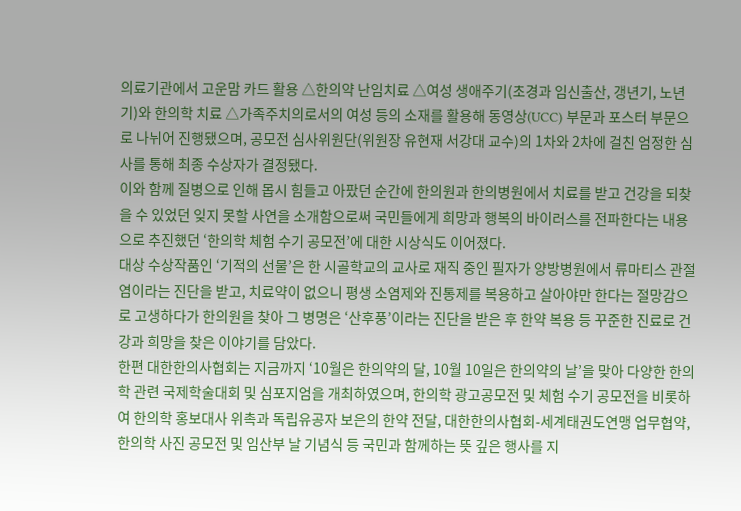의료기관에서 고운맘 카드 활용 △한의약 난임치료 △여성 생애주기(초경과 임신출산, 갱년기, 노년기)와 한의학 치료 △가족주치의로서의 여성 등의 소재를 활용해 동영상(UCC) 부문과 포스터 부문으로 나뉘어 진행됐으며, 공모전 심사위원단(위원장 유현재 서강대 교수)의 1차와 2차에 걸친 엄정한 심사를 통해 최종 수상자가 결정됐다.
이와 함께 질병으로 인해 몹시 힘들고 아팠던 순간에 한의원과 한의병원에서 치료를 받고 건강을 되찾을 수 있었던 잊지 못할 사연을 소개함으로써 국민들에게 희망과 행복의 바이러스를 전파한다는 내용으로 추진했던 ‘한의학 체험 수기 공모전’에 대한 시상식도 이어졌다.
대상 수상작품인 ‘기적의 선물’은 한 시골학교의 교사로 재직 중인 필자가 양방병원에서 류마티스 관절염이라는 진단을 받고, 치료약이 없으니 평생 소염제와 진통제를 복용하고 살아야만 한다는 절망감으로 고생하다가 한의원을 찾아 그 병명은 ‘산후풍’이라는 진단을 받은 후 한약 복용 등 꾸준한 진료로 건강과 희망을 찾은 이야기를 담았다.
한편 대한한의사협회는 지금까지 ‘10월은 한의약의 달, 10월 10일은 한의약의 날’을 맞아 다양한 한의학 관련 국제학술대회 및 심포지엄을 개최하였으며, 한의학 광고공모전 및 체험 수기 공모전을 비롯하여 한의학 홍보대사 위촉과 독립유공자 보은의 한약 전달, 대한한의사협회-세계태권도연맹 업무협약, 한의학 사진 공모전 및 임산부 날 기념식 등 국민과 함께하는 뜻 깊은 행사를 지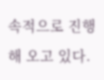속적으로 진행해 오고 있다.